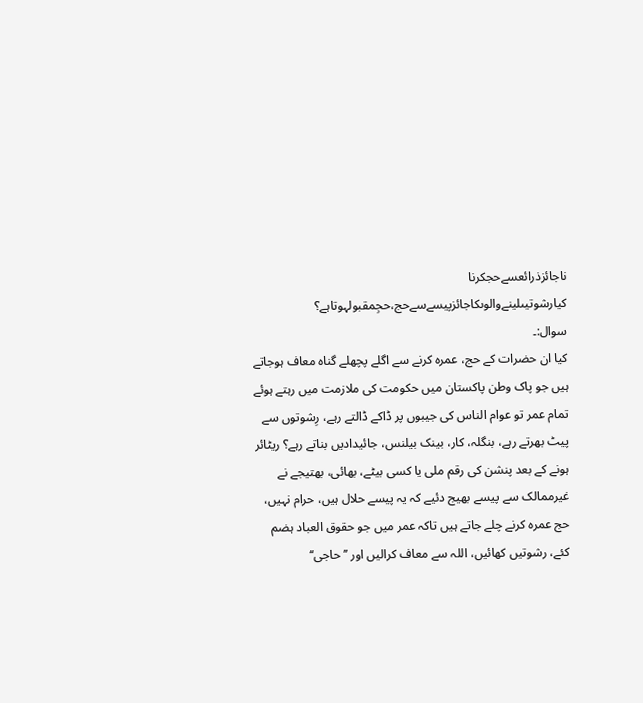ناجائزذرائعسےحجکرنا
کیارشوتیںلینےوالوںکاجائزپیسےسےحج،حجِمقبولہوتاہے؟
سوال:۔
کیا ان حضرات کے حج، عمرہ کرنے سے اگلے پچھلے گناہ معاف ہوجاتے ہیں جو پاک وطن پاکستان میں حکومت کی ملازمت میں رہتے ہوئے تمام عمر تو عوام الناس کی جیبوں پر ڈاکے ڈالتے رہے، رِشوتوں سے پیٹ بھرتے رہے، بنگلہ، کار، بینک بیلنس، جائیدادیں بناتے رہے؟ ریٹائر ہونے کے بعد پنشن کی رقم ملی یا کسی بیٹے، بھائی، بھتیجے نے غیرممالک سے پیسے بھیج دئیے کہ یہ پیسے حلال ہیں، حرام نہیں، حج عمرہ کرنے چلے جاتے ہیں تاکہ عمر میں جو حقوق العباد ہضم کئے، رشوتیں کھائیں، اللہ سے معاف کرالیں اور ’’حاجی‘‘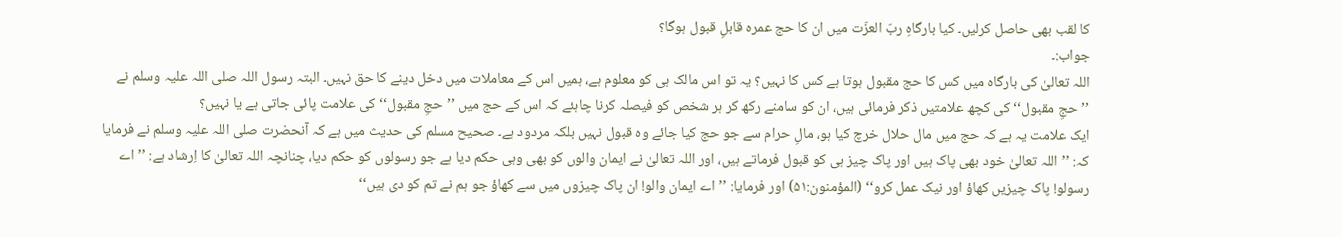کا لقب بھی حاصل کرلیں۔ کیا بارگاہِ ربّ العزّت میں ان کا حج عمرہ قابلِ قبول ہوگا؟
جواب:۔
اللہ تعالیٰ کی بارگاہ میں کس کا حج مقبول ہوتا ہے کس کا نہیں؟ یہ تو اس مالک ہی کو معلوم ہے، ہمیں اس کے معاملات میں دخل دینے کا حق نہیں۔ البتہ رسول اللہ صلی اللہ علیہ وسلم نے ’’حجِ مقبول‘‘ کی کچھ علامتیں ذکر فرمائی ہیں، ان کو سامنے رکھ کر ہر شخص کو فیصلہ کرنا چاہئے کہ اس کے حج میں ’’حجِ مقبول‘‘ کی علامت پائی جاتی ہے یا نہیں؟
ایک علامت یہ ہے کہ حج میں مال حلال خرچ کیا ہو، مالِ حرام سے جو حج کیا جائے وہ قبول نہیں بلکہ مردود ہے۔ صحیح مسلم کی حدیث میں ہے کہ آنحضرت صلی اللہ علیہ وسلم نے فرمایا کہ: ’’اللہ تعالیٰ خود بھی پاک ہیں اور پاک چیز ہی کو قبول فرماتے ہیں، اور اللہ تعالیٰ نے ایمان والوں کو بھی وہی حکم دیا ہے جو رسولوں کو حکم دیا، چنانچہ اللہ تعالیٰ کا اِرشاد ہے: ’’اے رسولو! پاک چیزیں کھاؤ اور نیک عمل کرو‘‘ (المؤمنون:۵۱) اور فرمایا: ’’اے ایمان والو! ان پاک چیزوں میں سے کھاؤ جو ہم نے تم کو دی ہیں‘‘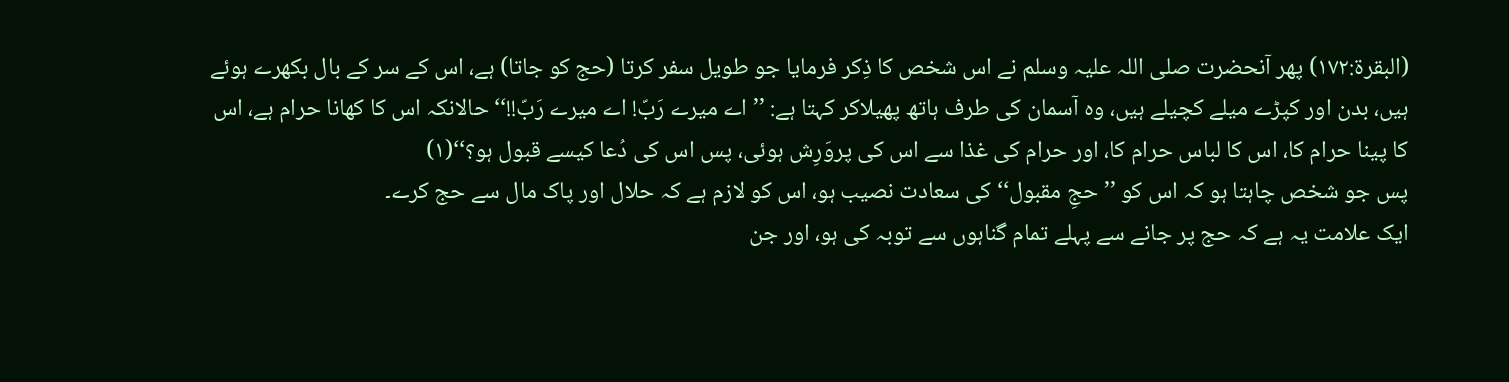(البقرۃ:۱۷۲) پھر آنحضرت صلی اللہ علیہ وسلم نے اس شخص کا ذِکر فرمایا جو طویل سفر کرتا (حج کو جاتا) ہے، اس کے سر کے بال بکھرے ہوئے ہیں، بدن اور کپڑے میلے کچیلے ہیں، وہ آسمان کی طرف ہاتھ پھیلاکر کہتا ہے: ’’اے میرے رَبّ! اے میرے رَبّ!!‘‘ حالانکہ اس کا کھانا حرام ہے، اس کا پینا حرام کا، اس کا لباس حرام کا، اور حرام کی غذا سے اس کی پروَرِش ہوئی، پس اس کی دُعا کیسے قبول ہو؟‘‘(۱)
پس جو شخص چاہتا ہو کہ اس کو ’’حجِ مقبول‘‘ کی سعادت نصیب ہو، اس کو لازم ہے کہ حلال اور پاک مال سے حج کرے۔
ایک علامت یہ ہے کہ حج پر جانے سے پہلے تمام گناہوں سے توبہ کی ہو، اور جن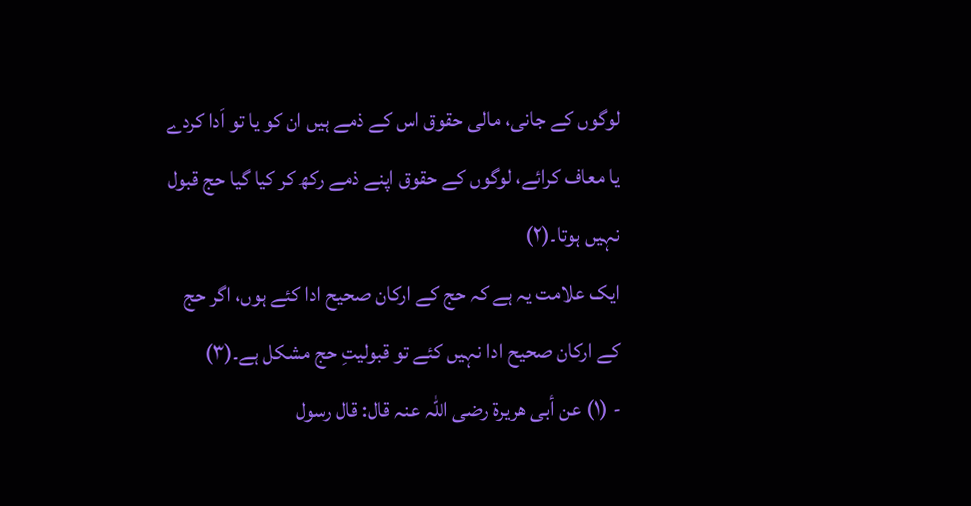لوگوں کے جانی، مالی حقوق اس کے ذمے ہیں ان کو یا تو اَدا کردے یا معاف کرائے، لوگوں کے حقوق اپنے ذمے رکھ کر کیا گیا حج قبول نہیں ہوتا۔(۲)
ایک علامت یہ ہے کہ حج کے ارکان صحیح ادا کئے ہوں، اگر حج کے ارکان صحیح ادا نہیں کئے تو قبولیتِ حج مشکل ہے۔(۳)
- (۱) عن أبی ھریرۃ رضی اللہ عنہ قال: قال رسول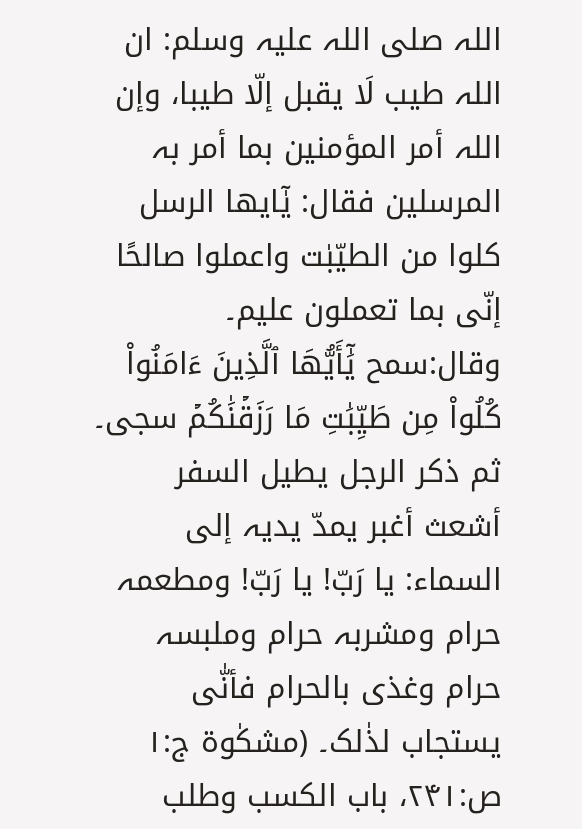اللہ صلی اللہ علیہ وسلم: ان اللہ طیب لَا یقبل إلّا طیبا، وإن اللہ أمر المؤمنین بما أمر بہ المرسلین فقال: یٰٓایھا الرسل کلوا من الطیّبٰت واعملوا صالحًا إنّی بما تعملون علیم۔ وقال:سمح يَٰٓأَيُّهَا ٱلَّذِينَ ءَامَنُواْ كُلُواْ مِن طَيِّبَٰتِ مَا رَزَقۡنَٰكُمۡ سجى۔ ثم ذکر الرجل یطیل السفر أشعث أغبر یمدّ یدیہ إلی السماء: یا رَبّ! یا رَبّ! ومطعمہ حرام ومشربہ حرام وملبسہ حرام وغذی بالحرام فأنّٰی یستجاب لذٰلک۔ (مشکٰوۃ ج:۱ ص:۲۴۱، باب الکسب وطلب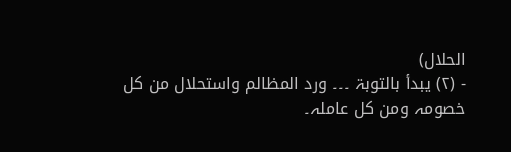الحلال)
- (۲) یبدأ بالتوبۃ ۔۔۔ ورد المظالم واستحلال من کل خصومہ ومن کل عاملہ۔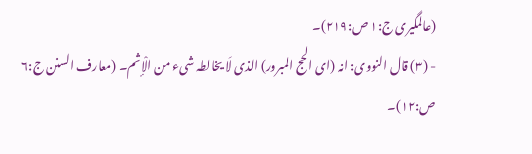(عالمگیری ج:۱ ص:۲۱۹)۔
- (۳) قال النووی: انہ (ای الحج المبرور) الذی لَا یخالطہ شیء من الْإثم۔ (معارف السنن ج:۶ ص:۱۲)۔